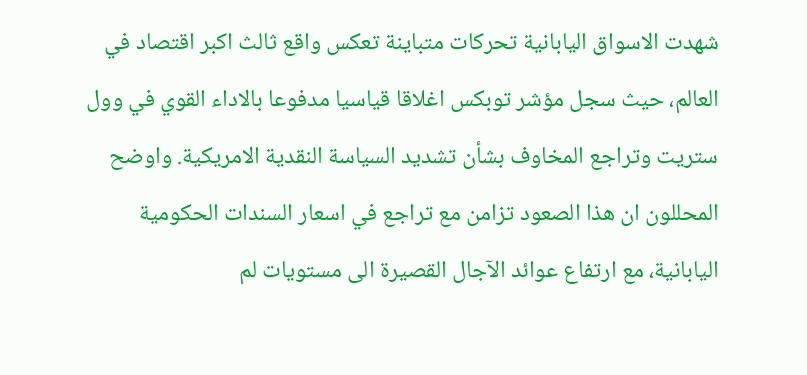شهدت الاسواق اليابانية تحركات متباينة تعكس واقع ثالث اكبر اقتصاد في العالم، حيث سجل مؤشر توبكس اغلاقا قياسيا مدفوعا بالاداء القوي في وول ستريت وتراجع المخاوف بشأن تشديد السياسة النقدية الامريكية. واوضح المحللون ان هذا الصعود تزامن مع تراجع في اسعار السندات الحكومية اليابانية، مع ارتفاع عوائد الآجال القصيرة الى مستويات لم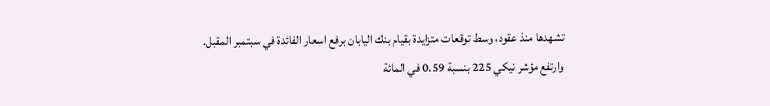تشهدها منذ عقود، وسط توقعات متزايدة بقيام بنك اليابان برفع اسعار الفائدة في سبتمبر المقبل.
وارتفع مؤشر نيكي 225 بنسبة 0.59 في المائة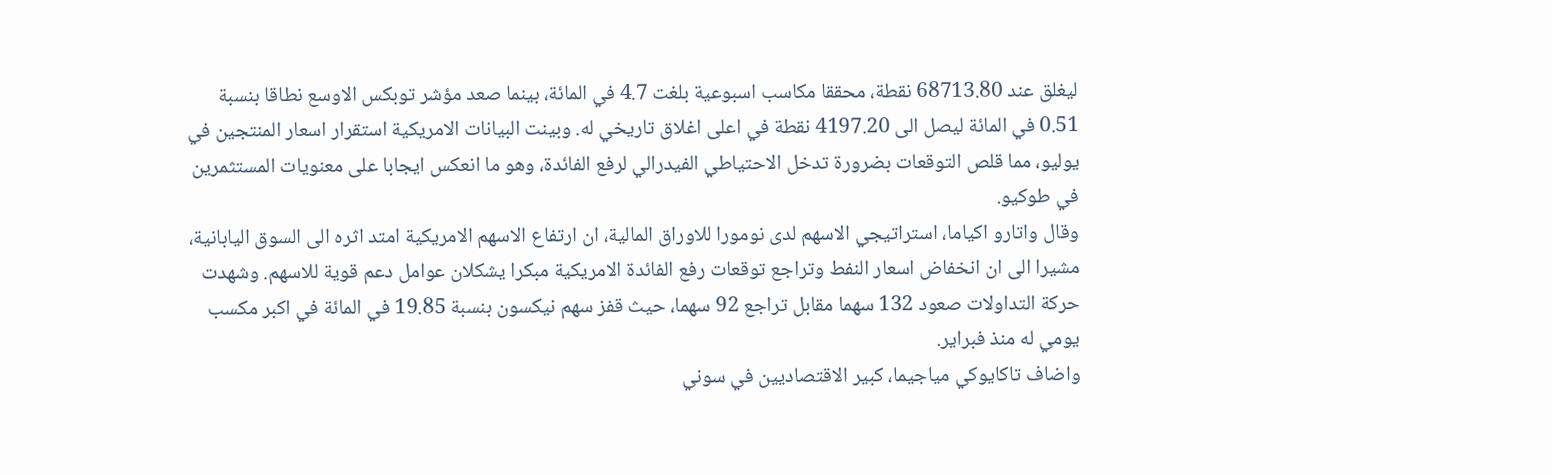ليغلق عند 68713.80 نقطة، محققا مكاسب اسبوعية بلغت 4.7 في المائة، بينما صعد مؤشر توبكس الاوسع نطاقا بنسبة 0.51 في المائة ليصل الى 4197.20 نقطة في اعلى اغلاق تاريخي له. وبينت البيانات الامريكية استقرار اسعار المنتجين في يوليو، مما قلص التوقعات بضرورة تدخل الاحتياطي الفيدرالي لرفع الفائدة، وهو ما انعكس ايجابا على معنويات المستثمرين في طوكيو.
وقال واتارو اكياما، استراتيجي الاسهم لدى نومورا للاوراق المالية، ان ارتفاع الاسهم الامريكية امتد اثره الى السوق اليابانية، مشيرا الى ان انخفاض اسعار النفط وتراجع توقعات رفع الفائدة الامريكية مبكرا يشكلان عوامل دعم قوية للاسهم. وشهدت حركة التداولات صعود 132 سهما مقابل تراجع 92 سهما، حيث قفز سهم نيكسون بنسبة 19.85 في المائة في اكبر مكسب يومي له منذ فبراير.
واضاف تاكايوكي مياجيما، كبير الاقتصاديين في سوني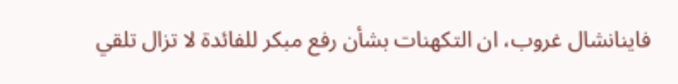فاينانشال غروب، ان التكهنات بشأن رفع مبكر للفائدة لا تزال تلقي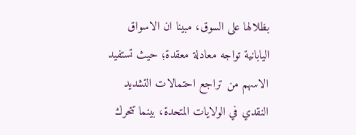بظلالها على السوق، مبينا ان الاسواق اليابانية تواجه معادلة معقدة؛ حيث تستفيد الاسهم من تراجع احتمالات التشديد النقدي في الولايات المتحدة، بينما تتحرك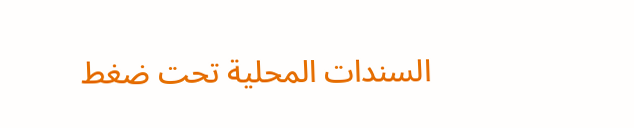السندات المحلية تحت ضغط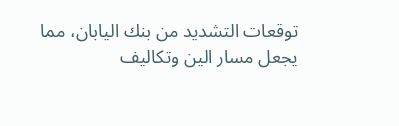توقعات التشديد من بنك اليابان، مما يجعل مسار الين وتكاليف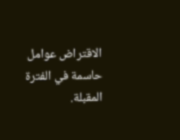الاقتراض عوامل حاسمة في الفترة المقبلة.